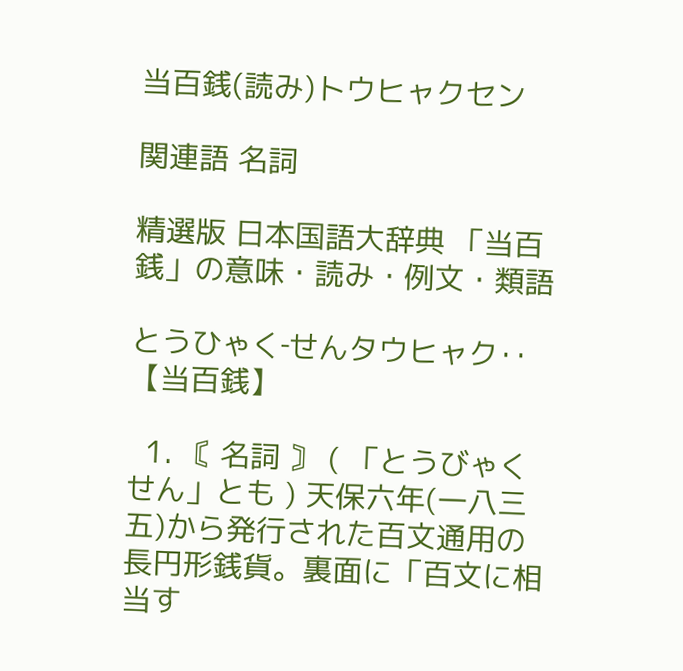当百銭(読み)トウヒャクセン

関連語 名詞

精選版 日本国語大辞典 「当百銭」の意味・読み・例文・類語

とうひゃく‐せんタウヒャク‥【当百銭】

  1. 〘 名詞 〙 ( 「とうびゃくせん」とも ) 天保六年(一八三五)から発行された百文通用の長円形銭貨。裏面に「百文に相当す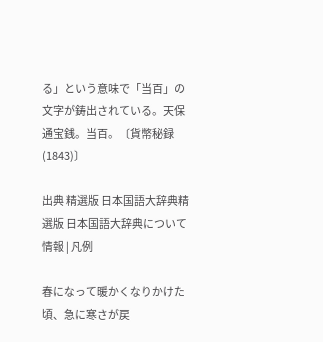る」という意味で「当百」の文字が鋳出されている。天保通宝銭。当百。〔貨幣秘録(1843)〕

出典 精選版 日本国語大辞典精選版 日本国語大辞典について 情報 | 凡例

春になって暖かくなりかけた頃、急に寒さが戻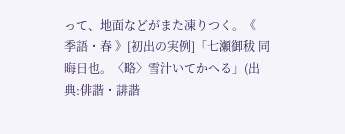って、地面などがまた凍りつく。《 季語・春 》[初出の実例]「七瀬御秡 同晦日也。〈略〉雪汁いてかへる」(出典:俳諧・誹諧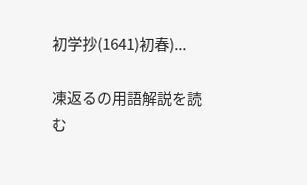初学抄(1641)初春)...

凍返るの用語解説を読む